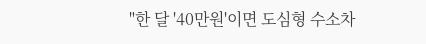"한 달 '40만원'이면 도심형 수소차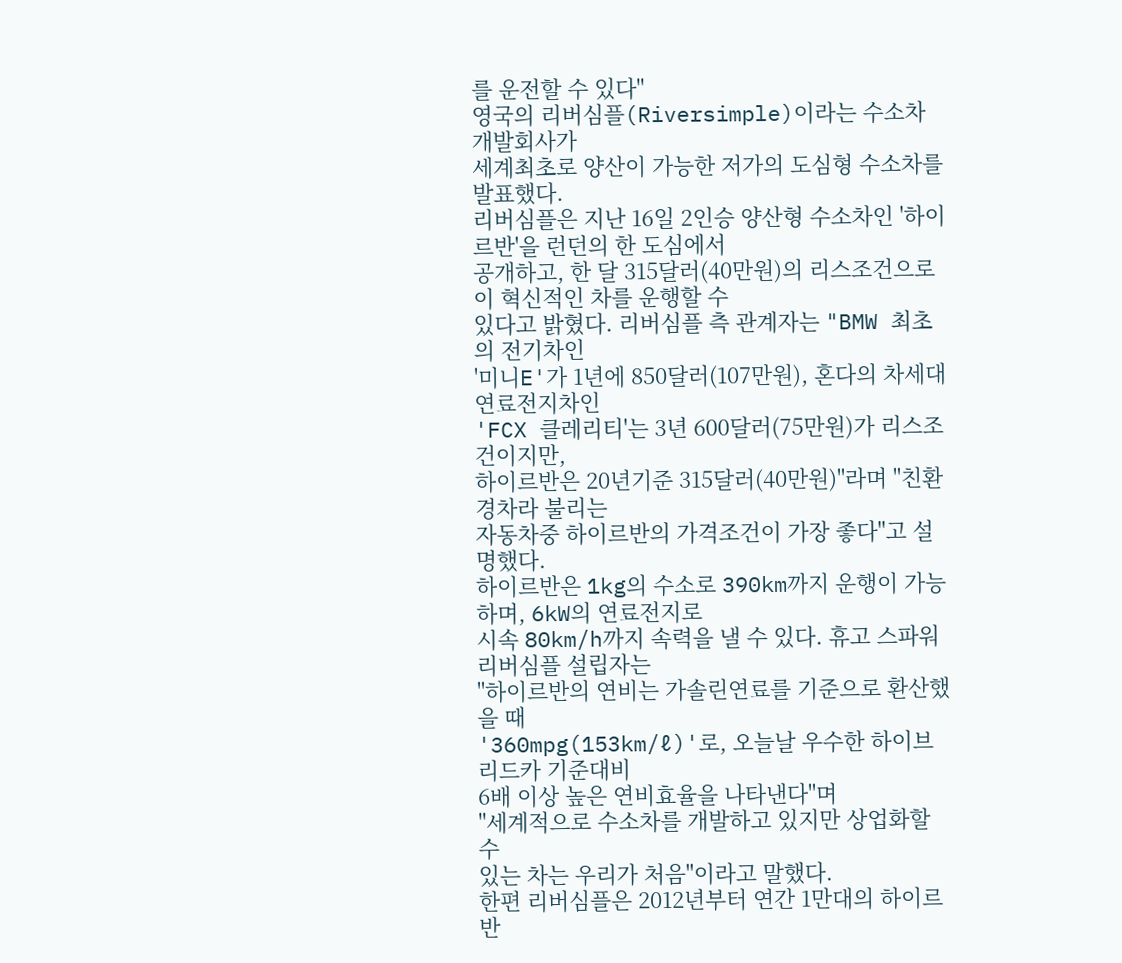를 운전할 수 있다"
영국의 리버심플(Riversimple)이라는 수소차 개발회사가
세계최초로 양산이 가능한 저가의 도심형 수소차를 발표했다.
리버심플은 지난 16일 2인승 양산형 수소차인 '하이르반'을 런던의 한 도심에서
공개하고, 한 달 315달러(40만원)의 리스조건으로 이 혁신적인 차를 운행할 수
있다고 밝혔다. 리버심플 측 관계자는 "BMW 최초의 전기차인
'미니E'가 1년에 850달러(107만원), 혼다의 차세대 연료전지차인
'FCX 클레리티'는 3년 600달러(75만원)가 리스조건이지만,
하이르반은 20년기준 315달러(40만원)"라며 "친환경차라 불리는
자동차중 하이르반의 가격조건이 가장 좋다"고 설명했다.
하이르반은 1kg의 수소로 390km까지 운행이 가능하며, 6kW의 연료전지로
시속 80km/h까지 속력을 낼 수 있다. 휴고 스파워 리버심플 설립자는
"하이르반의 연비는 가솔린연료를 기준으로 환산했을 때
'360mpg(153km/ℓ)'로, 오늘날 우수한 하이브리드카 기준대비
6배 이상 높은 연비효율을 나타낸다"며
"세계적으로 수소차를 개발하고 있지만 상업화할 수
있는 차는 우리가 처음"이라고 말했다.
한편 리버심플은 2012년부터 연간 1만대의 하이르반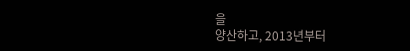을
양산하고, 2013년부터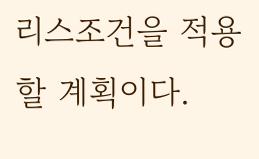리스조건을 적용할 계획이다.